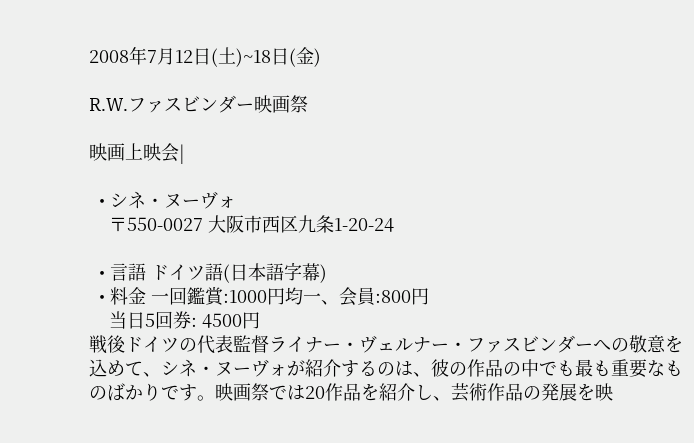2008年7月12日(土)~18日(金)

R.W.ファスビンダー映画祭

映画上映会|

  • シネ・ヌーヴォ
    〒550-0027 大阪市西区九条1-20-24

  • 言語 ドイツ語(日本語字幕)
  • 料金 一回鑑賞:1000円均一、会員:800円
    当日5回券: 4500円
戦後ドイツの代表監督ライナー・ヴェルナー・ファスビンダーへの敬意を込めて、シネ・ヌーヴォが紹介するのは、彼の作品の中でも最も重要なものばかりです。映画祭では20作品を紹介し、芸術作品の発展を映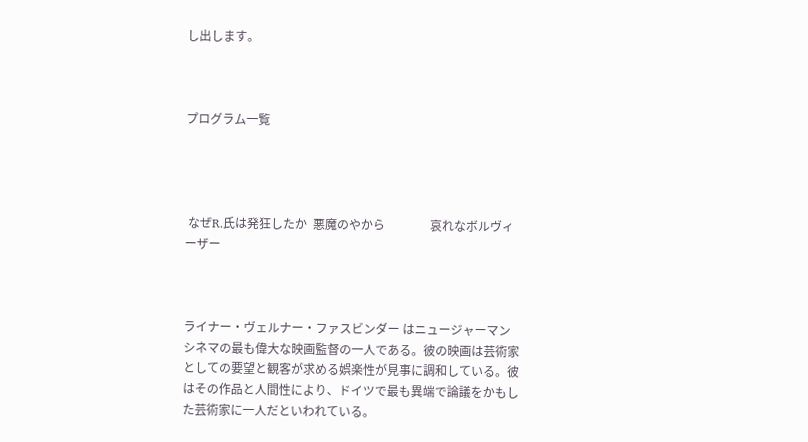し出します。



プログラム一覧




 なぜR.氏は発狂したか  悪魔のやから               哀れなボルヴィーザー



ライナー・ヴェルナー・ファスビンダー はニュージャーマンシネマの最も偉大な映画監督の一人である。彼の映画は芸術家としての要望と観客が求める娯楽性が見事に調和している。彼はその作品と人間性により、ドイツで最も異端で論議をかもした芸術家に一人だといわれている。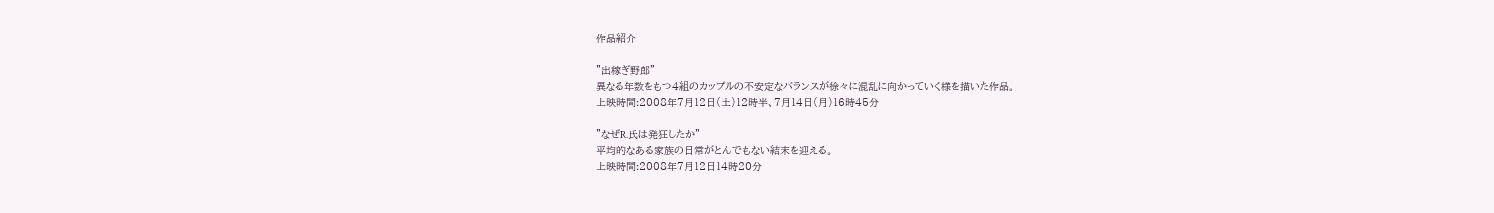作品紹介

"出稼ぎ野郎"
異なる年数をもつ4組のカップルの不安定なバランスが徐々に混乱に向かっていく様を描いた作品。
上映時間:2008年7月12日(土)12時半、7月14日(月)16時45分

"なぜR.氏は発狂したか"
平均的なある家族の日常がとんでもない結末を迎える。
上映時間:2008年7月12日14時20分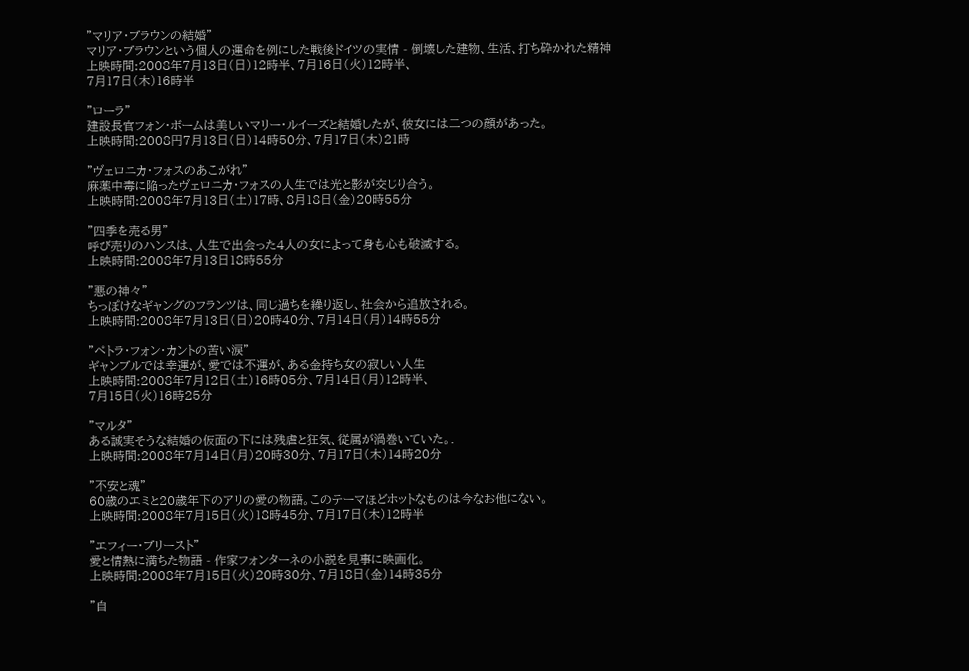"マリア・ブラウンの結婚"
マリア・ブラウンという個人の運命を例にした戦後ドイツの実情 - 倒壊した建物、生活、打ち砕かれた精神
上映時間:2008年7月13日(日)12時半、7月16日(火)12時半、
7月17日(木)16時半

"ローラ"
建設長官フォン・ボームは美しいマリー・ルイーズと結婚したが、彼女には二つの顔があった。
上映時間:2008円7月13日(日)14時50分、7月17日(木)21時

"ヴェロニカ・フォスのあこがれ"
麻薬中毒に陥ったヴェロニカ・フォスの人生では光と影が交じり合う。
上映時間:2008年7月13日(土)17時、8月18日(金)20時55分

"四季を売る男"
呼び売りのハンスは、人生で出会った4人の女によって身も心も破滅する。
上映時間:2008年7月13日18時55分

"悪の神々"
ちっぽけなギャングのフランツは、同じ過ちを繰り返し、社会から追放される。
上映時間:2008年7月13日(日)20時40分、7月14日(月)14時55分

"ペトラ・フォン・カントの苦い涙"
ギャンブルでは幸運が、愛では不運が、ある金持ち女の寂しい人生
上映時間:2008年7月12日(土)16時05分、7月14日(月)12時半、
7月15日(火)16時25分

"マルタ"
ある誠実そうな結婚の仮面の下には残虐と狂気、従属が渦巻いていた。.
上映時間:2008年7月14日(月)20時30分、7月17日(木)14時20分

"不安と魂"
60歳のエミと20歳年下のアリの愛の物語。このテーマほどホットなものは今なお他にない。
上映時間:2008年7月15日(火)18時45分、7月17日(木)12時半

"エフィー・ブリースト"
愛と情熱に満ちた物語 - 作家フォンターネの小説を見事に映画化。
上映時間:2008年7月15日(火)20時30分、7月18日(金)14時35分

"自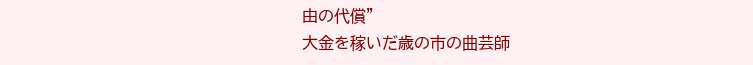由の代償"
大金を稼いだ歳の市の曲芸師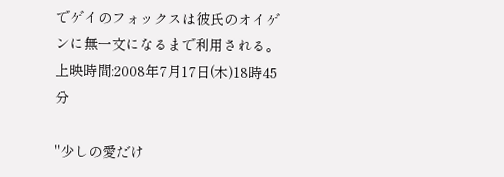でゲイのフォックスは彼氏のオイゲンに無一文になるまで利用される。
上映時間:2008年7月17日(木)18時45分

"少しの愛だけ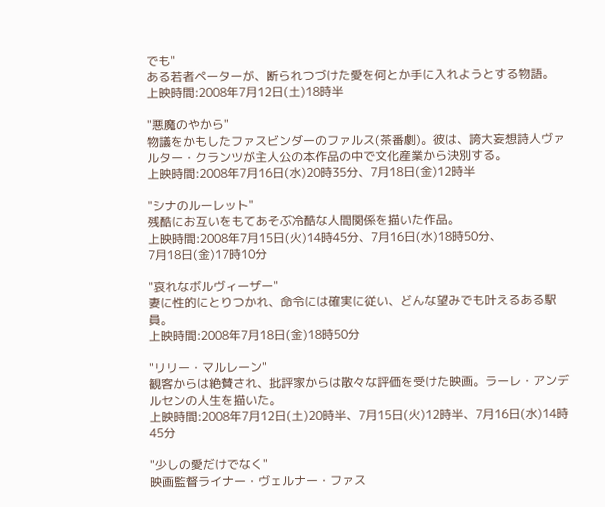でも"
ある若者ペーターが、断られつづけた愛を何とか手に入れようとする物語。
上映時間:2008年7月12日(土)18時半

"悪魔のやから"
物議をかもしたファスビンダーのファルス(茶番劇)。彼は、誇大妄想詩人ヴァルター・クランツが主人公の本作品の中で文化産業から決別する。
上映時間:2008年7月16日(水)20時35分、7月18日(金)12時半

"シナのルーレット"
残酷にお互いをもてあそぶ冷酷な人間関係を描いた作品。
上映時間:2008年7月15日(火)14時45分、7月16日(水)18時50分、
7月18日(金)17時10分

"哀れなボルヴィーザー"
妻に性的にとりつかれ、命令には確実に従い、どんな望みでも叶えるある駅員。
上映時間:2008年7月18日(金)18時50分

"リリー・マルレーン"
観客からは絶賛され、批評家からは散々な評価を受けた映画。ラーレ・アンデルセンの人生を描いた。
上映時間:2008年7月12日(土)20時半、7月15日(火)12時半、7月16日(水)14時45分

"少しの愛だけでなく"
映画監督ライナー・ヴェルナー・ファス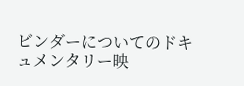ビンダーについてのドキュメンタリー映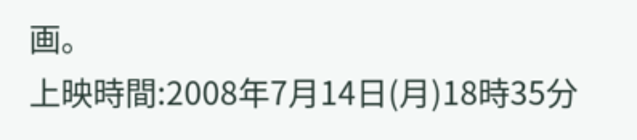画。
上映時間:2008年7月14日(月)18時35分